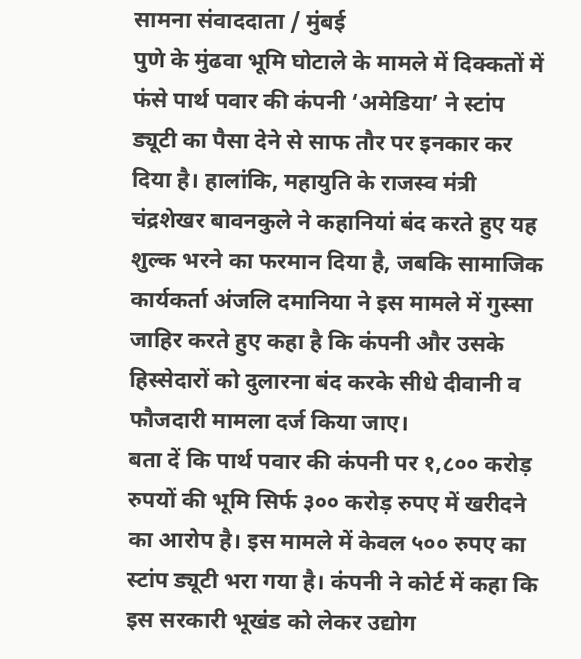सामना संवाददाता / मुंबई
पुणे के मुंढवा भूमि घोटाले के मामले में दिक्कतों में फंसे पार्थ पवार की कंपनी ‘अमेडिया’ ने स्टांप ड्यूटी का पैसा देने से साफ तौर पर इनकार कर दिया है। हालांकि, महायुति के राजस्व मंत्री चंद्रशेखर बावनकुले ने कहानियां बंद करते हुए यह शुल्क भरने का फरमान दिया है, जबकि सामाजिक कार्यकर्ता अंजलि दमानिया ने इस मामले में गुस्सा जाहिर करते हुए कहा है कि कंपनी और उसके हिस्सेदारों को दुलारना बंद करके सीधे दीवानी व फौजदारी मामला दर्ज किया जाए।
बता दें कि पार्थ पवार की कंपनी पर १,८०० करोड़ रुपयों की भूमि सिर्फ ३०० करोड़ रुपए में खरीदने का आरोप है। इस मामले में केवल ५०० रुपए का स्टांप ड्यूटी भरा गया है। कंपनी ने कोर्ट में कहा कि इस सरकारी भूखंड को लेकर उद्योग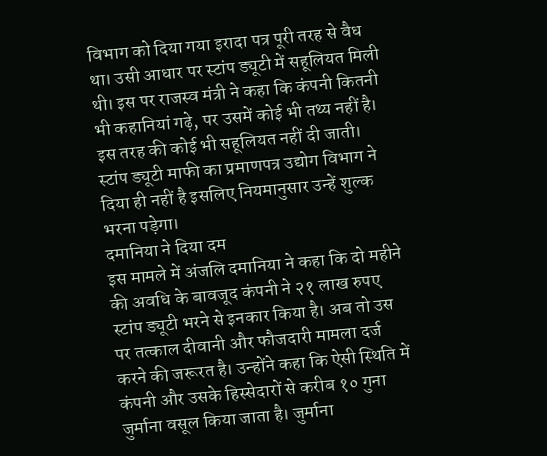विभाग को दिया गया इरादा पत्र पूरी तरह से वैध था। उसी आधार पर स्टांप ड्यूटी में सहूलियत मिली थी। इस पर राजस्व मंत्री ने कहा कि कंपनी कितनी भी कहानियां गढ़े, पर उसमें कोई भी तथ्य नहीं है। इस तरह की कोई भी सहूलियत नहीं दी जाती। स्टांप ड्यूटी माफी का प्रमाणपत्र उद्योग विभाग ने दिया ही नहीं है इसलिए नियमानुसार उन्हें शुल्क भरना पड़ेगा।
दमानिया ने दिया दम
इस मामले में अंजलि दमानिया ने कहा कि दो महीने की अवधि के बावजूद कंपनी ने २१ लाख रुपए स्टांप ड्यूटी भरने से इनकार किया है। अब तो उस पर तत्काल दीवानी और फौजदारी मामला दर्ज करने की जरूरत है। उन्होंने कहा कि ऐसी स्थिति में कंपनी और उसके हिस्सेदारों से करीब १० गुना जुर्माना वसूल किया जाता है। जुर्माना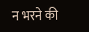न भरने की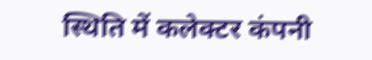स्थिति में कलेक्टर कंपनी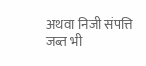अथवा निजी संपत्ति जब्त भी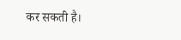कर सकती है।